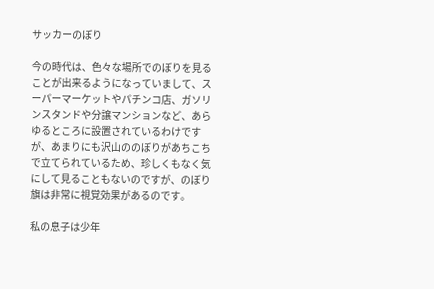サッカーのぼり

今の時代は、色々な場所でのぼりを見ることが出来るようになっていまして、スーパーマーケットやパチンコ店、ガソリンスタンドや分譲マンションなど、あらゆるところに設置されているわけですが、あまりにも沢山ののぼりがあちこちで立てられているため、珍しくもなく気にして見ることもないのですが、のぼり旗は非常に視覚効果があるのです。

私の息子は少年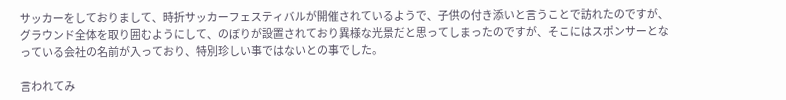サッカーをしておりまして、時折サッカーフェスティバルが開催されているようで、子供の付き添いと言うことで訪れたのですが、グラウンド全体を取り囲むようにして、のぼりが設置されており異様な光景だと思ってしまったのですが、そこにはスポンサーとなっている会社の名前が入っており、特別珍しい事ではないとの事でした。

言われてみ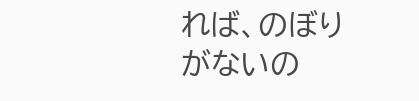れば、のぼりがないの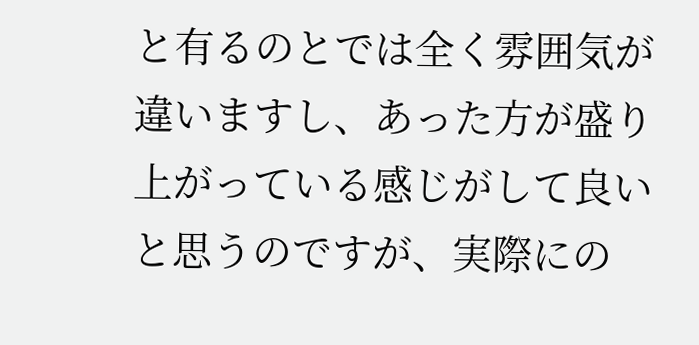と有るのとでは全く雰囲気が違いますし、あった方が盛り上がっている感じがして良いと思うのですが、実際にの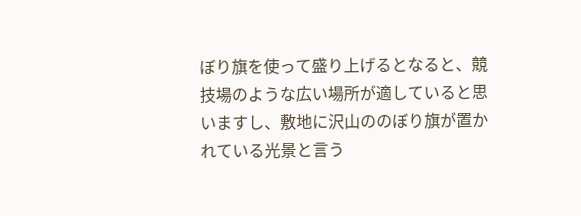ぼり旗を使って盛り上げるとなると、競技場のような広い場所が適していると思いますし、敷地に沢山ののぼり旗が置かれている光景と言う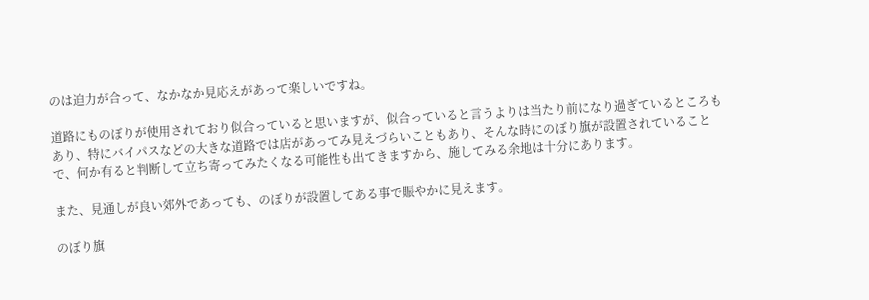のは迫力が合って、なかなか見応えがあって楽しいですね。

道路にものぼりが使用されており似合っていると思いますが、似合っていると言うよりは当たり前になり過ぎているところもあり、特にバイパスなどの大きな道路では店があってみ見えづらいこともあり、そんな時にのぼり旗が設置されていることで、何か有ると判断して立ち寄ってみたくなる可能性も出てきますから、施してみる余地は十分にあります。

また、見通しが良い郊外であっても、のぼりが設置してある事で賑やかに見えます。

のぼり旗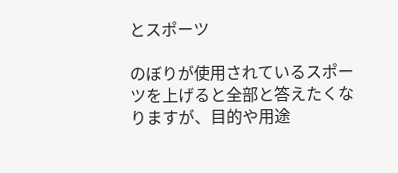とスポーツ

のぼりが使用されているスポーツを上げると全部と答えたくなりますが、目的や用途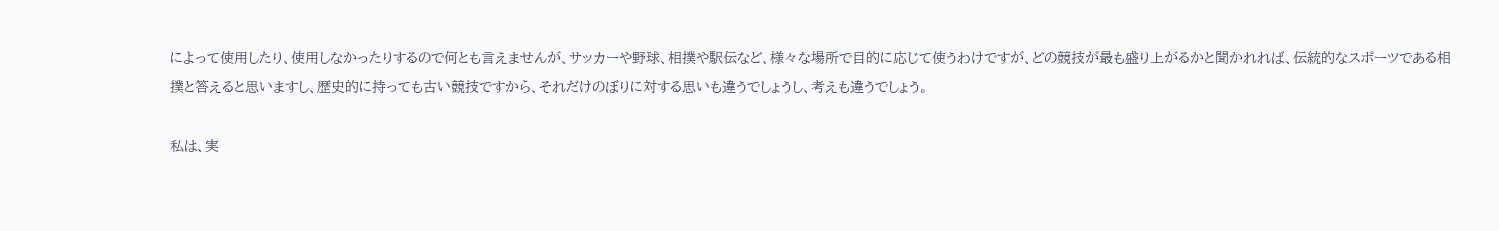によって使用したり、使用しなかったりするので何とも言えませんが、サッカーや野球、相撲や駅伝など、様々な場所で目的に応じて使うわけですが、どの競技が最も盛り上がるかと聞かれれば、伝統的なスポーツである相撲と答えると思いますし、歴史的に持っても古い競技ですから、それだけのぼりに対する思いも違うでしょうし、考えも違うでしょう。

私は、実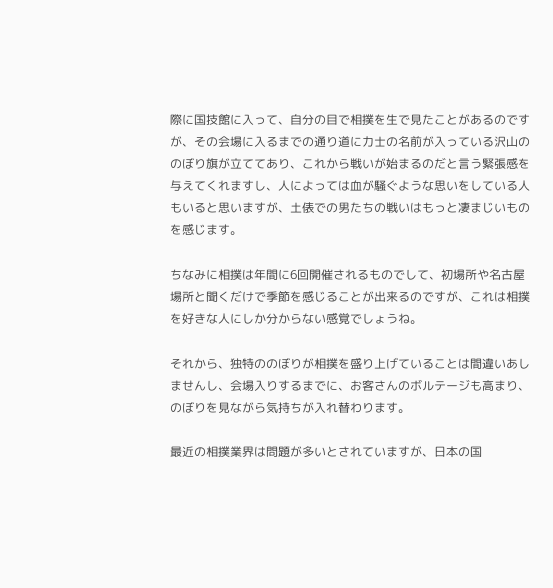際に国技館に入って、自分の目で相撲を生で見たことがあるのですが、その会場に入るまでの通り道に力士の名前が入っている沢山ののぼり旗が立ててあり、これから戦いが始まるのだと言う緊張感を与えてくれますし、人によっては血が騒ぐような思いをしている人もいると思いますが、土俵での男たちの戦いはもっと凄まじいものを感じます。

ちなみに相撲は年間に6回開催されるものでして、初場所や名古屋場所と聞くだけで季節を感じることが出来るのですが、これは相撲を好きな人にしか分からない感覚でしょうね。

それから、独特ののぼりが相撲を盛り上げていることは間違いあしませんし、会場入りするまでに、お客さんのボルテージも高まり、のぼりを見ながら気持ちが入れ替わります。

最近の相撲業界は問題が多いとされていますが、日本の国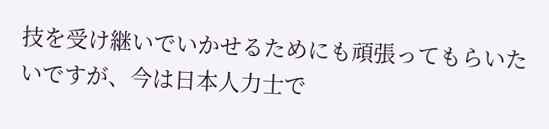技を受け継いでいかせるためにも頑張ってもらいたいですが、今は日本人力士で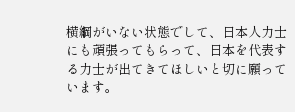横綱がいない状態でして、日本人力士にも頑張ってもらって、日本を代表する力士が出てきてほしいと切に願っています。